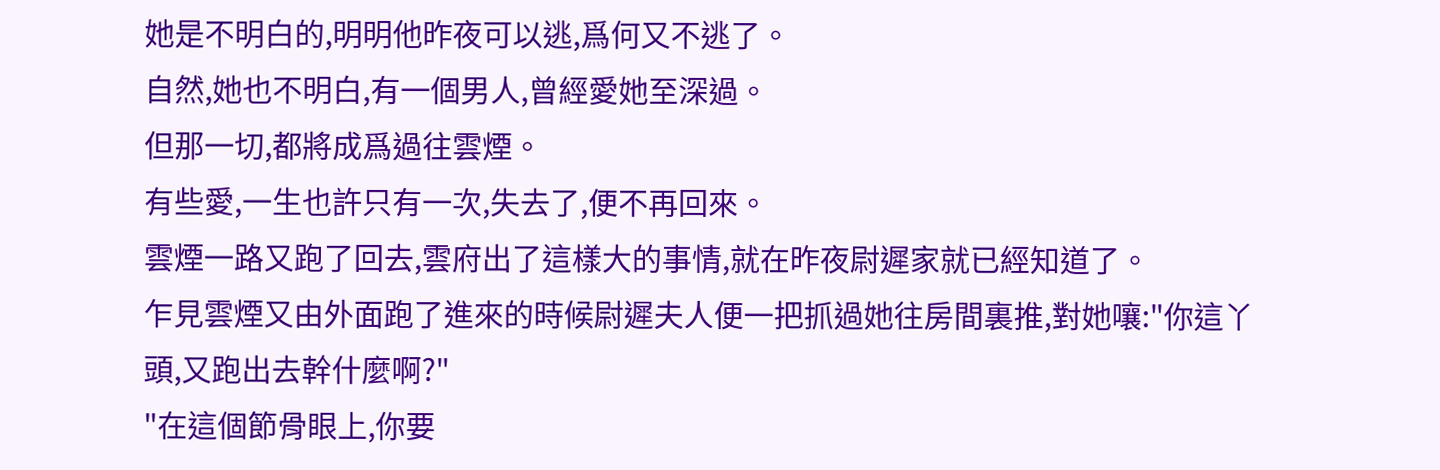她是不明白的,明明他昨夜可以逃,爲何又不逃了。
自然,她也不明白,有一個男人,曾經愛她至深過。
但那一切,都將成爲過往雲煙。
有些愛,一生也許只有一次,失去了,便不再回來。
雲煙一路又跑了回去,雲府出了這樣大的事情,就在昨夜尉遲家就已經知道了。
乍見雲煙又由外面跑了進來的時候尉遲夫人便一把抓過她往房間裏推,對她嚷:"你這丫頭,又跑出去幹什麼啊?"
"在這個節骨眼上,你要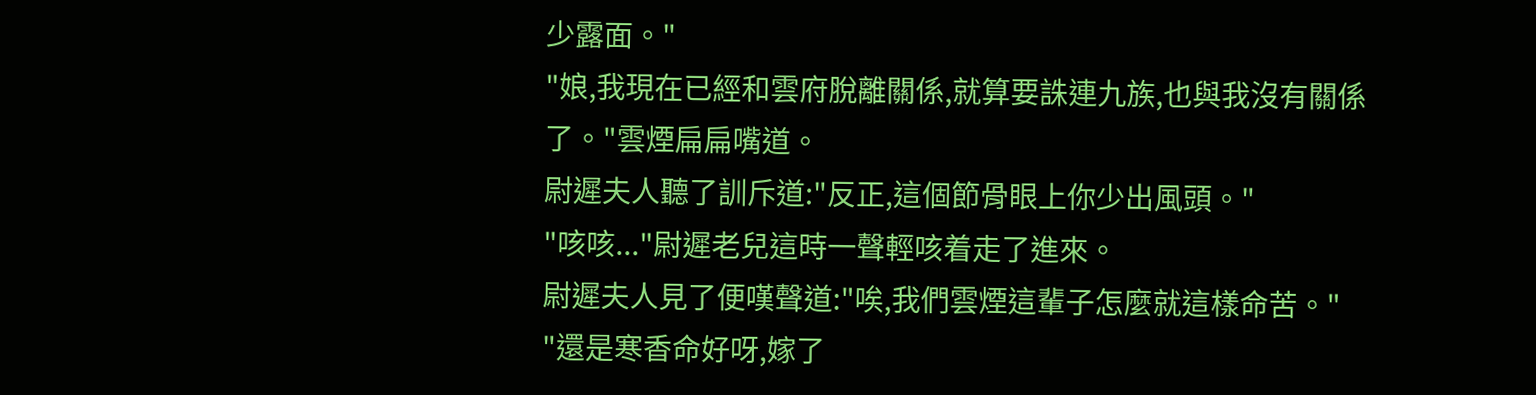少露面。"
"娘,我現在已經和雲府脫離關係,就算要誅連九族,也與我沒有關係了。"雲煙扁扁嘴道。
尉遲夫人聽了訓斥道:"反正,這個節骨眼上你少出風頭。"
"咳咳..."尉遲老兒這時一聲輕咳着走了進來。
尉遲夫人見了便嘆聲道:"唉,我們雲煙這輩子怎麼就這樣命苦。"
"還是寒香命好呀,嫁了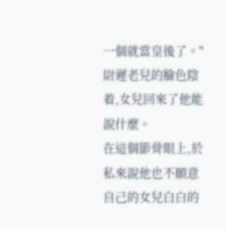一個就當皇後了。"
尉遲老兒的臉色陰着,女兒回來了他能說什麼。
在這個節骨眼上,於私來說他也不願意自己的女兒白白的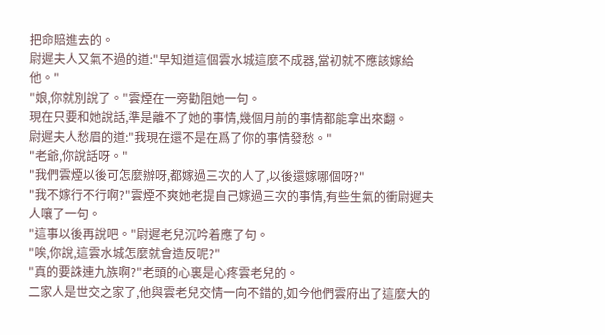把命賠進去的。
尉遲夫人又氣不過的道:"早知道這個雲水城這麼不成器,當初就不應該嫁給他。"
"娘,你就別說了。"雲煙在一旁勸阻她一句。
現在只要和她說話,準是離不了她的事情,幾個月前的事情都能拿出來翻。
尉遲夫人愁眉的道:"我現在還不是在爲了你的事情發愁。"
"老爺,你說話呀。"
"我們雲煙以後可怎麼辦呀,都嫁過三次的人了,以後還嫁哪個呀?"
"我不嫁行不行啊?"雲煙不爽她老提自己嫁過三次的事情,有些生氣的衝尉遲夫人嚷了一句。
"這事以後再說吧。"尉遲老兒沉吟着應了句。
"唉,你說,這雲水城怎麼就會造反呢?"
"真的要誅連九族啊?"老頭的心裏是心疼雲老兒的。
二家人是世交之家了,他與雲老兒交情一向不錯的,如今他們雲府出了這麼大的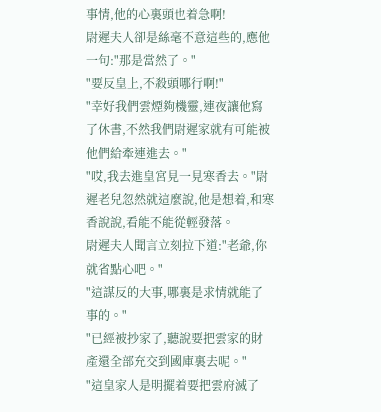事情,他的心裏頭也着急啊!
尉遲夫人卻是絲毫不意這些的,應他一句:"那是當然了。"
"要反皇上,不殺頭哪行啊!"
"幸好我們雲煙夠機靈,連夜讓他寫了休書,不然我們尉遲家就有可能被他們給牽連進去。"
"哎,我去進皇宮見一見寒香去。"尉遲老兒忽然就這麼說,他是想着,和寒香說說,看能不能從輕發落。
尉遲夫人聞言立刻拉下道:"老爺,你就省點心吧。"
"這謀反的大事,哪裏是求情就能了事的。"
"已經被抄家了,聽說要把雲家的財產還全部充交到國庫裏去呢。"
"這皇家人是明擺着要把雲府滅了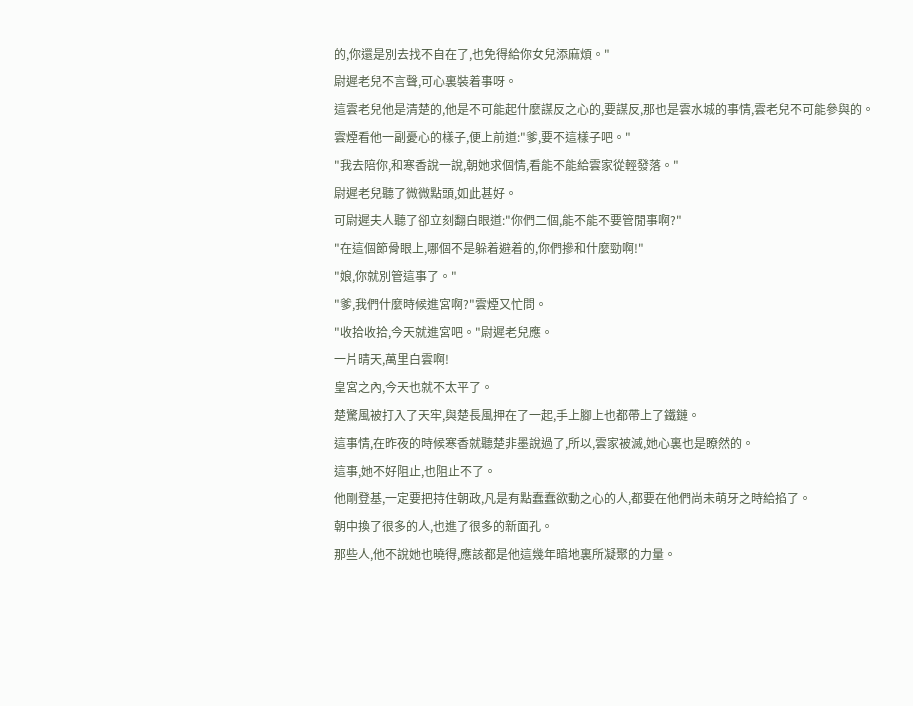的,你還是別去找不自在了,也免得給你女兒添麻煩。"
尉遲老兒不言聲,可心裏裝着事呀。
這雲老兒他是清楚的,他是不可能起什麼謀反之心的,要謀反,那也是雲水城的事情,雲老兒不可能參與的。
雲煙看他一副憂心的樣子,便上前道:"爹,要不這樣子吧。"
"我去陪你,和寒香說一說,朝她求個情,看能不能給雲家從輕發落。"
尉遲老兒聽了微微點頭,如此甚好。
可尉遲夫人聽了卻立刻翻白眼道:"你們二個,能不能不要管閒事啊?"
"在這個節骨眼上,哪個不是躲着避着的,你們摻和什麼勁啊!"
"娘,你就別管這事了。"
"爹,我們什麼時候進宮啊?"雲煙又忙問。
"收拾收拾,今天就進宮吧。"尉遲老兒應。
一片晴天,萬里白雲啊!
皇宮之內,今天也就不太平了。
楚驚風被打入了天牢,與楚長風押在了一起,手上腳上也都帶上了鐵鏈。
這事情,在昨夜的時候寒香就聽楚非墨說過了,所以,雲家被滅,她心裏也是瞭然的。
這事,她不好阻止,也阻止不了。
他剛登基,一定要把持住朝政,凡是有點蠢蠢欲動之心的人,都要在他們尚未萌牙之時給掐了。
朝中換了很多的人,也進了很多的新面孔。
那些人,他不說她也曉得,應該都是他這幾年暗地裏所凝聚的力量。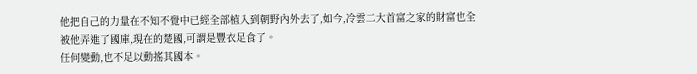他把自己的力量在不知不覺中已經全部植入到朝野內外去了,如今,冷雲二大首富之家的財富也全被他弄進了國庫,現在的楚國,可謂是豐衣足食了。
任何變動,也不足以動搖其國本。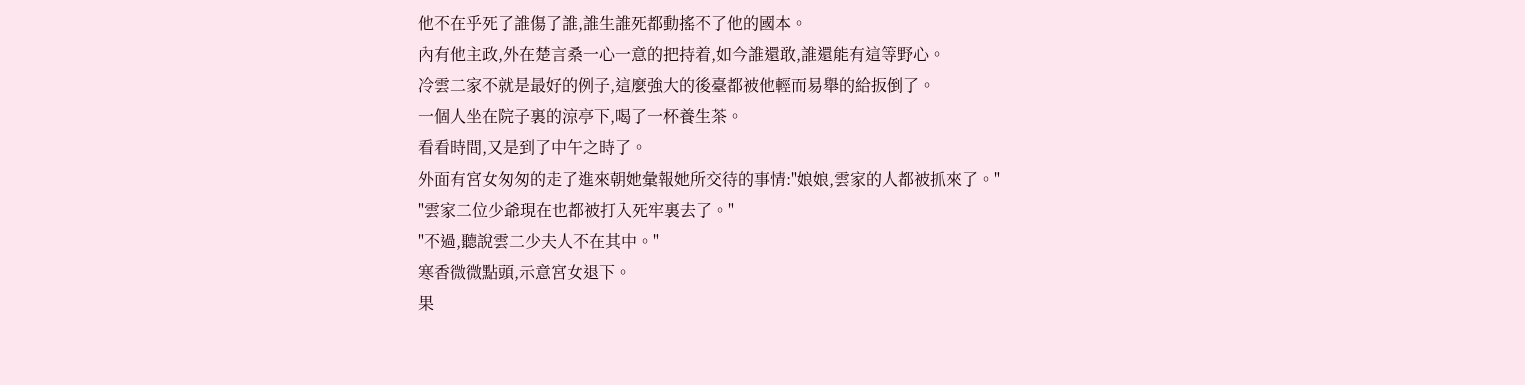他不在乎死了誰傷了誰,誰生誰死都動搖不了他的國本。
內有他主政,外在楚言桑一心一意的把持着,如今誰還敢,誰還能有這等野心。
冷雲二家不就是最好的例子,這麼強大的後臺都被他輕而易舉的給扳倒了。
一個人坐在院子裏的涼亭下,喝了一杯養生茶。
看看時間,又是到了中午之時了。
外面有宮女匆匆的走了進來朝她彙報她所交待的事情:"娘娘,雲家的人都被抓來了。"
"雲家二位少爺現在也都被打入死牢裏去了。"
"不過,聽說雲二少夫人不在其中。"
寒香微微點頭,示意宮女退下。
果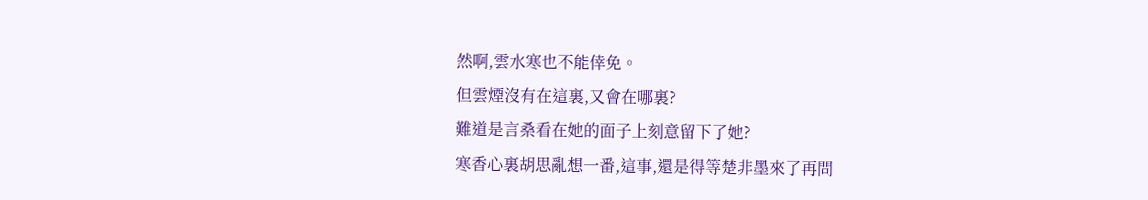然啊,雲水寒也不能倖免。
但雲煙沒有在這裏,又會在哪裏?
難道是言桑看在她的面子上刻意留下了她?
寒香心裏胡思亂想一番,這事,還是得等楚非墨來了再問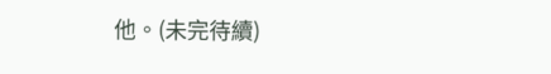他。(未完待續)